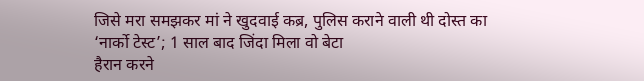जिसे मरा समझकर मां ने खुदवाई कब्र, पुलिस कराने वाली थी दोस्त का ‘नार्को टेस्ट’; 1 साल बाद जिंदा मिला वो बेटा
हैरान करने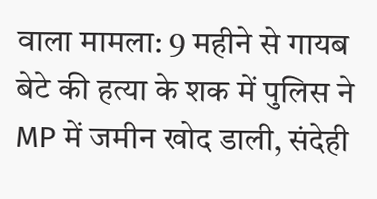वाला मामला: 9 महीने से गायब बेटे की हत्या के शक में पुलिस ने MP में जमीन खोद डाली, संदेही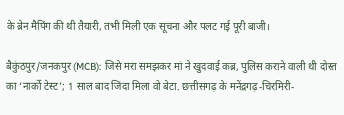के ब्रेन मैपिंग की थी तैयारी, तभी मिली एक सूचना और पलट गई पूरी बाजी।

बैकुंठपुर/जनकपुर (MCB): जिसे मरा समझकर मां ने खुदवाई कब्र, पुलिस कराने वाली थी दोस्त का ‘नार्को टेस्ट’; 1 साल बाद जिंदा मिला वो बेटा. छत्तीसगढ़ के मनेंद्रगढ़-चिरमिरी-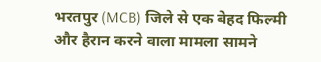भरतपुर (MCB) जिले से एक बेहद फिल्मी और हैरान करने वाला मामला सामने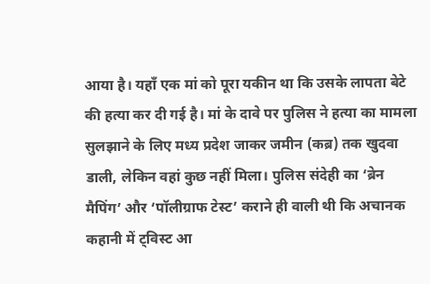आया है। यहाँ एक मां को पूरा यकीन था कि उसके लापता बेटे की हत्या कर दी गई है। मां के दावे पर पुलिस ने हत्या का मामला सुलझाने के लिए मध्य प्रदेश जाकर जमीन (कब्र) तक खुदवा डाली, लेकिन वहां कुछ नहीं मिला। पुलिस संदेही का ‘ब्रेन मैपिंग’ और ‘पॉलीग्राफ टेस्ट’ कराने ही वाली थी कि अचानक कहानी में ट्विस्ट आ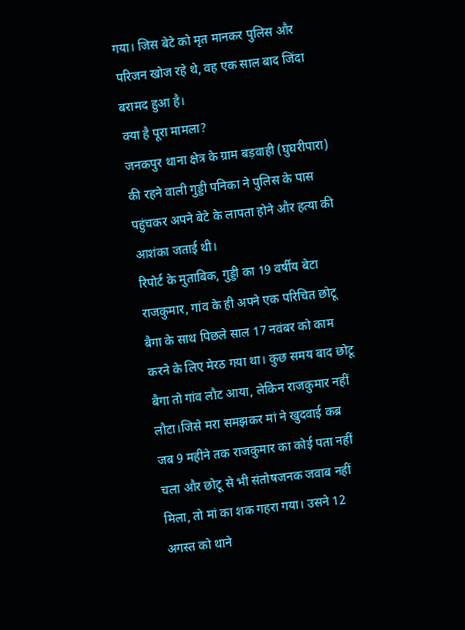गया। जिस बेटे को मृत मानकर पुलिस और परिजन खोज रहे थे, वह एक साल बाद जिंदा बरामद हुआ है।
क्या है पूरा मामला?
जनकपुर थाना क्षेत्र के ग्राम बड़वाही (घुघरीपारा) की रहने वाली गुड्डी पनिका ने पुलिस के पास पहुंचकर अपने बेटे के लापता होने और हत्या की आशंका जताई थी।
रिपोर्ट के मुताबिक, गुड्डी का 19 वर्षीय बेटा राजकुमार, गांव के ही अपने एक परिचित छोटू बैगा के साथ पिछले साल 17 नवंबर को काम करने के लिए मेरठ गया था। कुछ समय बाद छोटू बैगा तो गांव लौट आया, लेकिन राजकुमार नहीं लौटा।जिसे मरा समझकर मां ने खुदवाई कब्र
जब 9 महीने तक राजकुमार का कोई पता नहीं चला और छोटू से भी संतोषजनक जवाब नहीं मिला, तो मां का शक गहरा गया। उसने 12 अगस्त को थाने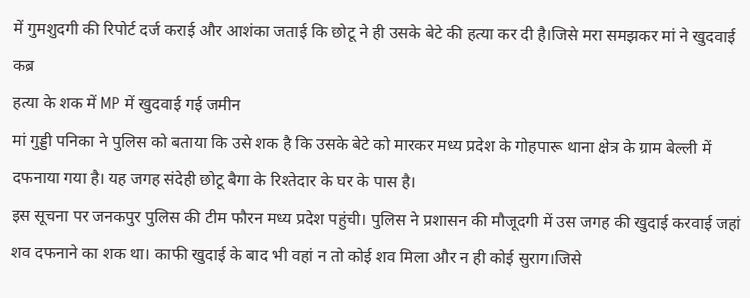में गुमशुदगी की रिपोर्ट दर्ज कराई और आशंका जताई कि छोटू ने ही उसके बेटे की हत्या कर दी है।जिसे मरा समझकर मां ने खुदवाई कब्र
हत्या के शक में MP में खुदवाई गई जमीन
मां गुड्डी पनिका ने पुलिस को बताया कि उसे शक है कि उसके बेटे को मारकर मध्य प्रदेश के गोहपारू थाना क्षेत्र के ग्राम बेल्ली में दफनाया गया है। यह जगह संदेही छोटू बैगा के रिश्तेदार के घर के पास है।
इस सूचना पर जनकपुर पुलिस की टीम फौरन मध्य प्रदेश पहुंची। पुलिस ने प्रशासन की मौजूदगी में उस जगह की खुदाई करवाई जहां शव दफनाने का शक था। काफी खुदाई के बाद भी वहां न तो कोई शव मिला और न ही कोई सुराग।जिसे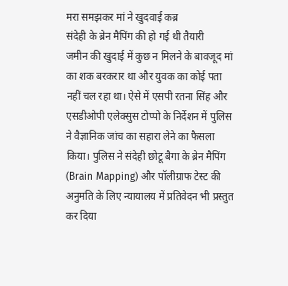मरा समझकर मां ने खुदवाई कब्र
संदेही के ब्रेन मैपिंग की हो गई थी तैयारी
जमीन की खुदाई में कुछ न मिलने के बावजूद मां का शक बरकरार था और युवक का कोई पता नहीं चल रहा था। ऐसे में एसपी रतना सिंह और एसडीओपी एलेक्सुस टोप्पो के निर्देशन में पुलिस ने वैज्ञानिक जांच का सहारा लेने का फैसला किया। पुलिस ने संदेही छोटू बैगा के ब्रेन मैपिंग (Brain Mapping) और पॉलीग्राफ टेस्ट की अनुमति के लिए न्यायालय में प्रतिवेदन भी प्रस्तुत कर दिया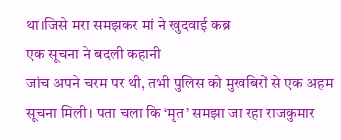था।जिसे मरा समझकर मां ने खुदवाई कब्र
एक सूचना ने बदली कहानी
जांच अपने चरम पर थी, तभी पुलिस को मुखबिरों से एक अहम सूचना मिली। पता चला कि ‘मृत’ समझा जा रहा राजकुमार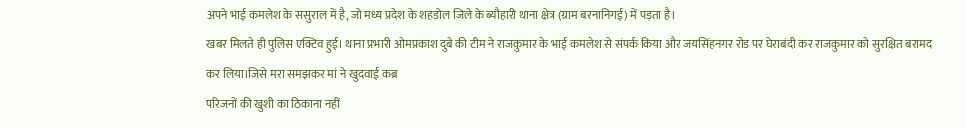अपने भाई कमलेश के ससुराल में है, जो मध्य प्रदेश के शहडोल जिले के ब्यौहारी थाना क्षेत्र (ग्राम बरनानिगई) में पड़ता है।
खबर मिलते ही पुलिस एक्टिव हुई। थाना प्रभारी ओमप्रकाश दुबे की टीम ने राजकुमार के भाई कमलेश से संपर्क किया और जयसिंहनगर रोड पर घेराबंदी कर राजकुमार को सुरक्षित बरामद कर लिया।जिसे मरा समझकर मां ने खुदवाई कब्र
परिजनों की खुशी का ठिकाना नहीं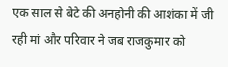एक साल से बेटे की अनहोनी की आशंका में जी रही मां और परिवार ने जब राजकुमार को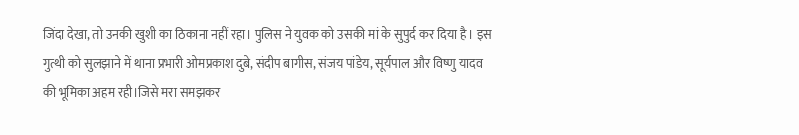जिंदा देखा, तो उनकी खुशी का ठिकाना नहीं रहा। पुलिस ने युवक को उसकी मां के सुपुर्द कर दिया है। इस गुत्थी को सुलझाने में थाना प्रभारी ओमप्रकाश दुबे, संदीप बागीस, संजय पांडेय, सूर्यपाल और विष्णु यादव की भूमिका अहम रही।जिसे मरा समझकर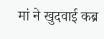मां ने खुदवाई कब्र